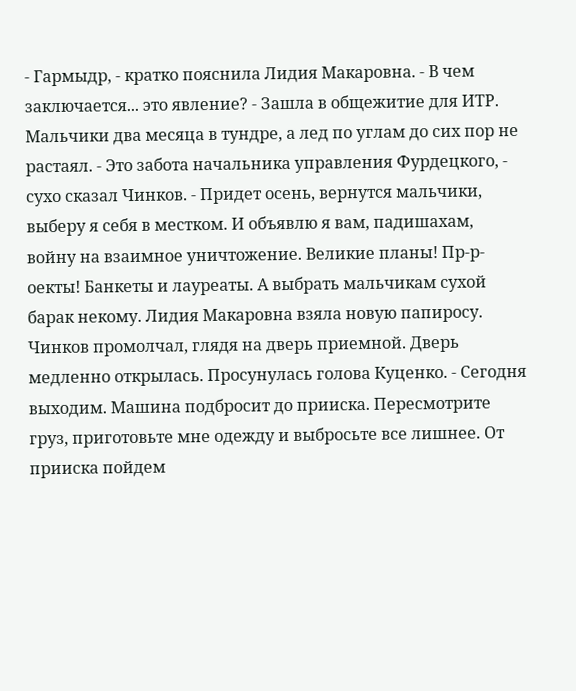- Гармыдр, - кратко пояснила Лидия Макаровна. - В чем заключается... это явление? - Зашла в общежитие для ИТР. Мальчики два месяца в тундре, а лед по углам до сих пор не растаял. - Это забота начальника управления Фурдецкого, - сухо сказал Чинков. - Придет осень, вернутся мальчики, выберу я себя в местком. И объявлю я вам, падишахам, войну на взаимное уничтожение. Великие планы! Пр-р-оекты! Банкеты и лауреаты. А выбрать мальчикам сухой барак некому. Лидия Макаровна взяла новую папиросу. Чинков промолчал, глядя на дверь приемной. Дверь медленно открылась. Просунулась голова Куценко. - Сегодня выходим. Машина подбросит до прииска. Пересмотрите груз, приготовьте мне одежду и выбросьте все лишнее. От прииска пойдем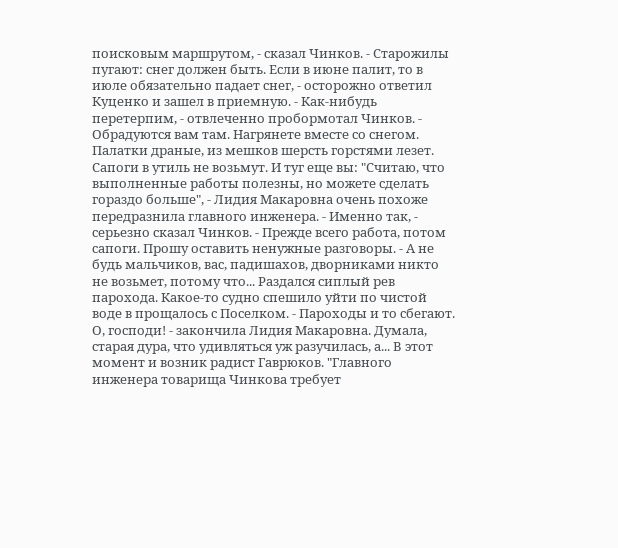поисковым маршрутом, - сказал Чинков. - Старожилы пугают: снег должен быть. Если в июне палит, то в июле обязательно падает снег, - осторожно ответил Куценко и зашел в приемную. - Как-нибудь перетерпим, - отвлеченно пробормотал Чинков. - Обрадуются вам там. Нагрянете вместе со снегом. Палатки драные, из мешков шерсть горстями лезет. Сапоги в утиль не возьмут. И туг еще вы: "Считаю, что выполненные работы полезны, но можете сделать гораздо больше", - Лидия Макаровна очень похоже передразнила главного инженера. - Именно так, - серьезно сказал Чинков. - Прежде всего работа, потом сапоги. Прошу оставить ненужные разговоры. - А не будь мальчиков, вас, падишахов, дворниками никто не возьмет, потому что... Раздался сиплый рев парохода. Какое-то судно спешило уйти по чистой воде в прощалось с Поселком. - Пароходы и то сбегают. О, господи! - закончила Лидия Макаровна. Думала, старая дура, что удивляться уж разучилась, а... В этот момент и возник радист Гаврюков. "Главного инженера товарища Чинкова требует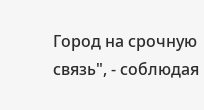Город на срочную связь", - соблюдая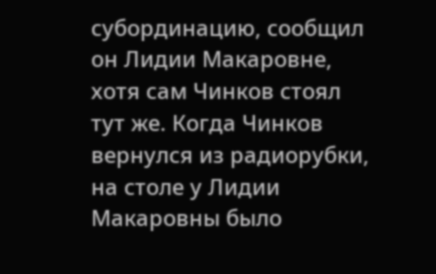субординацию, сообщил он Лидии Макаровне, хотя сам Чинков стоял тут же. Когда Чинков вернулся из радиорубки, на столе у Лидии Макаровны было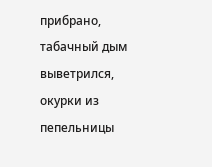прибрано, табачный дым выветрился, окурки из пепельницы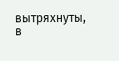вытряхнуты, в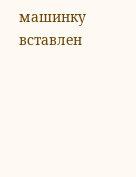машинку вставлен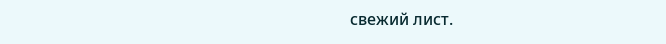свежий лист.